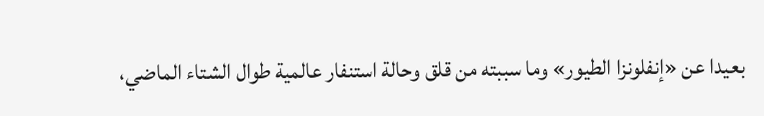بعيدا عن «إنفلونزا الطيور» وما سببته من قلق وحالة استنفار عالمية طوال الشتاء الماضي،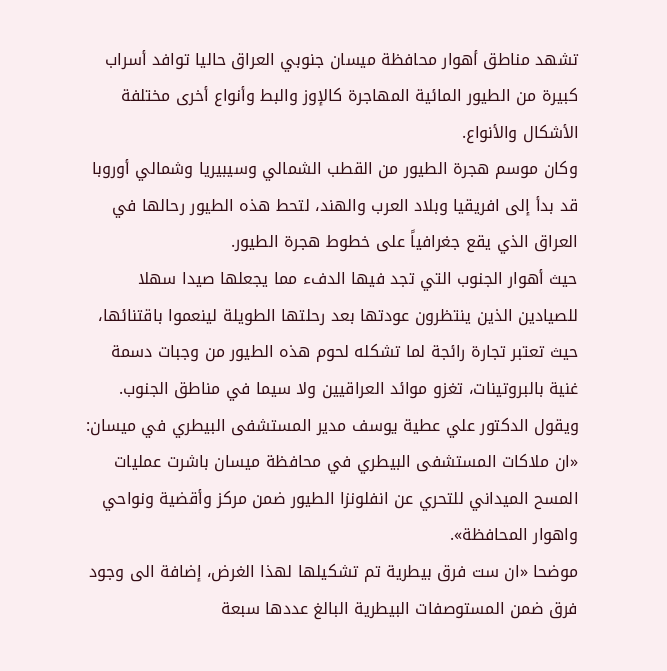تشهد مناطق أهوار محافظة ميسان جنوبي العراق حاليا توافد أسراب كبيرة من الطيور المائية المهاجرة كالإوز والبط وأنواع أخرى مختلفة الأشكال والأنواع.
وكان موسم هجرة الطيور من القطب الشمالي وسيبيريا وشمالي أوروبا قد بدأ إلى افريقيا وبلاد العرب والهند، لتحط هذه الطيور رحالها في العراق الذي يقع جغرافياً على خطوط هجرة الطيور.
حيث أهوار الجنوب التي تجد فيها الدفء مما يجعلها صيدا سهلا للصيادين الذين ينتظرون عودتها بعد رحلتها الطويلة لينعموا باقتنائها، حيث تعتبر تجارة رائجة لما تشكله لحوم هذه الطيور من وجبات دسمة غنية بالبروتينات، تغزو موائد العراقيين ولا سيما في مناطق الجنوب.
ويقول الدكتور علي عطية يوسف مدير المستشفى البيطري في ميسان: «ان ملاكات المستشفى البيطري في محافظة ميسان باشرت عمليات المسح الميداني للتحري عن انفلونزا الطيور ضمن مركز وأقضية ونواحي واهوار المحافظة».
موضحا «ان ست فرق بيطرية تم تشكيلها لهذا الغرض، إضافة الى وجود فرق ضمن المستوصفات البيطرية البالغ عددها سبعة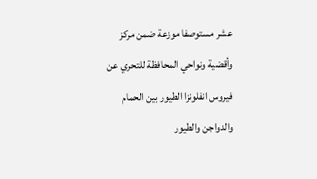عشر مستوصفا موزعة ضمن مركز وأقضية ونواحي المحافظة للتحري عن فيروس انفلونزا الطيور بين الحمام والدواجن والطيور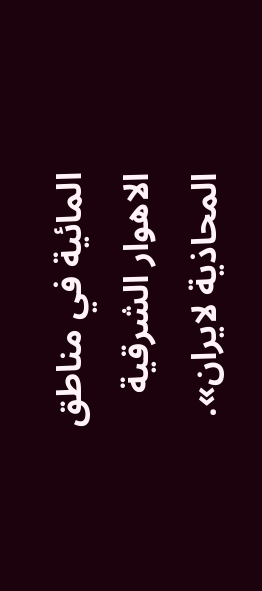المائية في مناطق الاهوار الشرقية المحاذية لايران».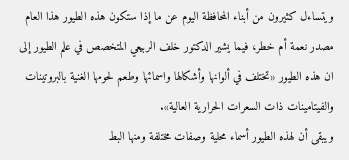ويتساءل كثيرون من أبناء المحافظة اليوم عن ما إذا ستكون هذه الطيور هذا العام مصدر نعمة أم خطر، فيما يشير الدكتور خلف الربيعي المتخصص في علم الطيور إلى ان هذه الطيور «تختلف في ألوانها وأشكالها واسمائها وطعم لحومها الغنية بالبروتينات والفيتامينات ذات السعرات الحرارية العالية».
ويبقى أن لهذه الطيور أسماء محلية وصفات مختلفة ومنها البط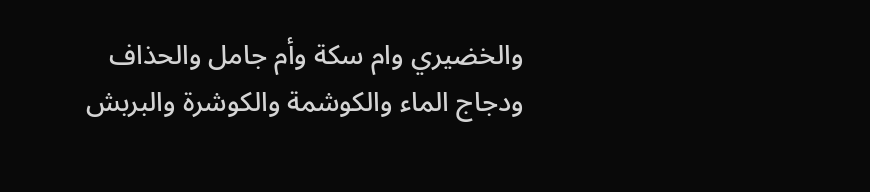والخضيري وام سكة وأم جامل والحذاف ودجاج الماء والكوشمة والكوشرة والبربش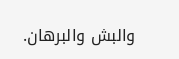والبش والبرهان.